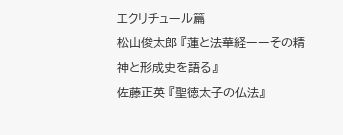エクリチュール篇
松山俊太郎 『蓮と法華経ーーその精神と形成史を語る』
佐藤正英 『聖徳太子の仏法』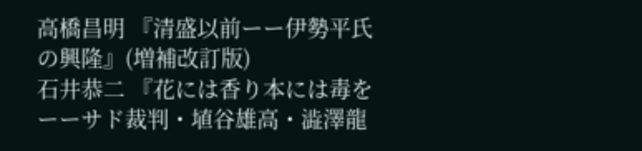高橋昌明 『清盛以前ーー伊勢平氏の興隆』(増補改訂版)
石井恭二 『花には香り本には毒をーーサド裁判・埴谷雄高・澁澤龍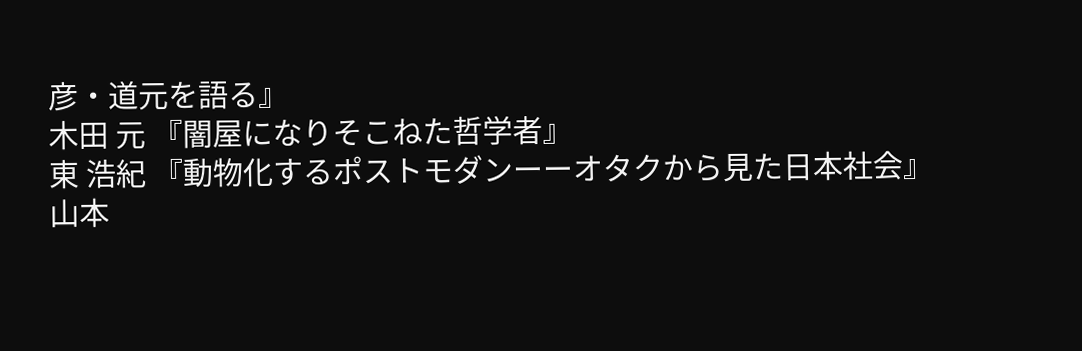彦・道元を語る』
木田 元 『闇屋になりそこねた哲学者』
東 浩紀 『動物化するポストモダンーーオタクから見た日本社会』
山本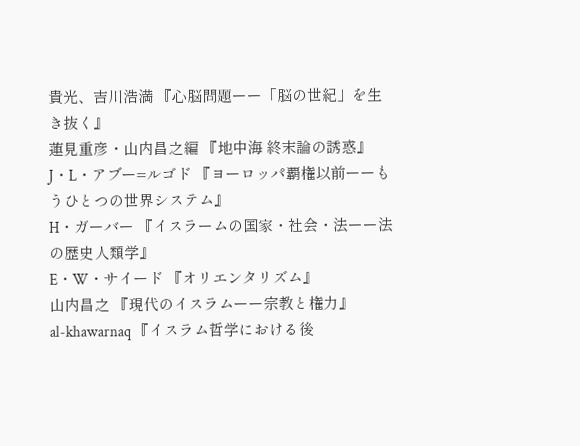貴光、吉川浩満 『心脳問題ーー「脳の世紀」を生き抜く』
蓮見重彦・山内昌之編 『地中海 終末論の誘惑』
J・L・アブー=ルゴド 『ヨーロッパ覇権以前ーーもうひとつの世界システム』
H・ガーバー 『イスラームの国家・社会・法ーー法の歴史人類学』
E・W・サイード 『オリエンタリズム』
山内昌之 『現代のイスラムーー宗教と権力』
al-khawarnaq 『イスラム哲学における後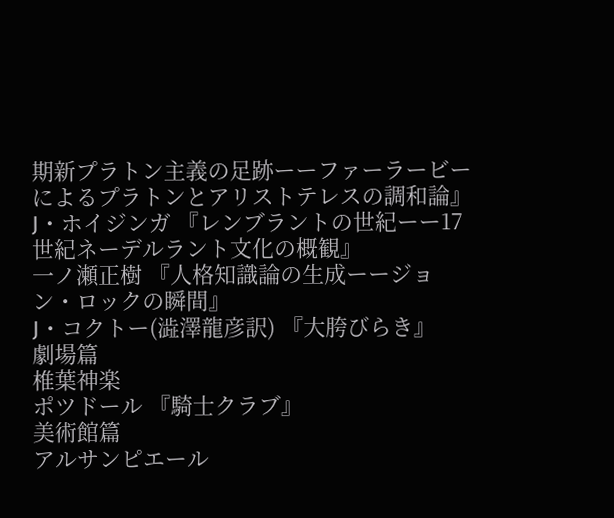期新プラトン主義の足跡ーーファーラービーによるプラトンとアリストテレスの調和論』
J・ホイジンガ 『レンブラントの世紀ーー17世紀ネーデルラント文化の概観』
一ノ瀬正樹 『人格知識論の生成ーージョン・ロックの瞬間』
J・コクトー(澁澤龍彦訳) 『大胯びらき』
劇場篇
椎葉神楽
ポツドール 『騎士クラブ』
美術館篇
アルサンピエール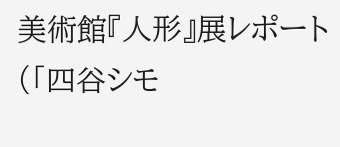美術館『人形』展レポート(「四谷シモ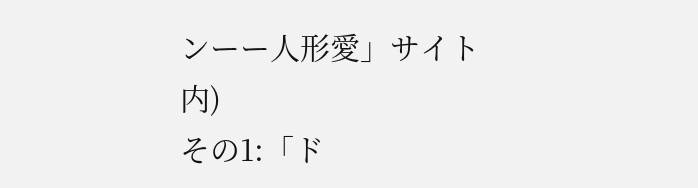ンーー人形愛」サイト内)
その1:「ド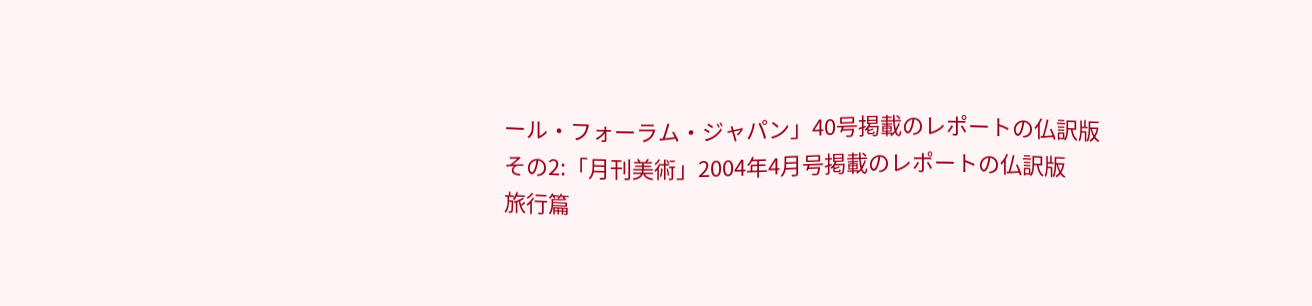ール・フォーラム・ジャパン」40号掲載のレポートの仏訳版
その2:「月刊美術」2004年4月号掲載のレポートの仏訳版
旅行篇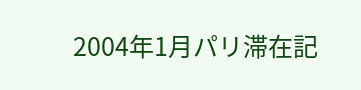2004年1月パリ滞在記